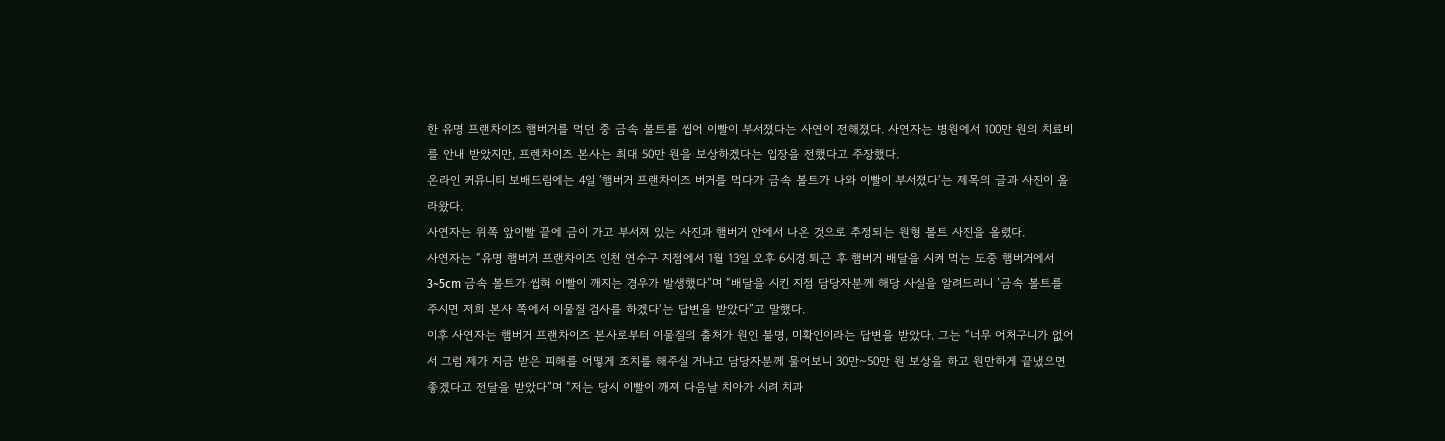한 유명 프랜차이즈 햄버거를 먹던 중 금속 볼트를 씹어 이빨이 부서졌다는 사연이 전해졌다. 사연자는 병원에서 100만 원의 치료비를 안내 받았지만, 프렌차이즈 본사는 최대 50만 원을 보상하겠다는 입장을 전했다고 주장했다.
온라인 커뮤니티 보배드림에는 4일 ‘햄버거 프랜차이즈 버거를 먹다가 금속 볼트가 나와 이빨이 부서졌다‘는 제목의 글과 사진이 올라왔다.
사연자는 위쪽 앞이빨 끝에 금이 가고 부서져 있는 사진과 햄버거 안에서 나온 것으로 추정되는 원형 볼트 사진을 올렸다.
사연자는 “유명 햄버거 프랜차이즈 인천 연수구 지점에서 1월 13일 오후 6시경 퇴근 후 햄버거 배달을 시켜 먹는 도중 햄버거에서 3~5cm 금속 볼트가 씹혀 이빨이 깨지는 경우가 발생했다”며 “배달을 시킨 지점 담당자분께 해당 사실을 알려드리니 ’금속 볼트를 주시면 저희 본사 쪽에서 이물질 검사를 하겠다‘는 답변을 받았다”고 말했다.
이후 사연자는 햄버거 프랜차이즈 본사로부터 이물질의 출처가 원인 불명, 미확인이라는 답변을 받았다. 그는 “너무 어처구니가 없어서 그럼 제가 지금 받은 피해를 어떻게 조치를 해주실 거냐고 담당자분께 물어보니 30만~50만 원 보상을 하고 원만하게 끝냈으면 좋겠다고 전달을 받았다”며 “저는 당시 이빨이 깨져 다음날 치아가 시려 치과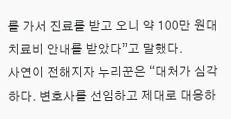를 가서 진료를 받고 오니 약 100만 원대 치료비 안내를 받았다”고 말했다.
사연이 전해지자 누리꾼은 “대처가 심각하다. 변호사를 선임하고 제대로 대응하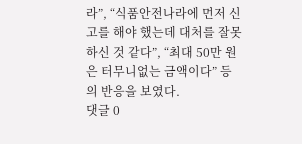라”, “식품안전나라에 먼저 신고를 해야 했는데 대처를 잘못하신 것 같다”, “최대 50만 원은 터무니없는 금액이다” 등의 반응을 보였다.
댓글 0